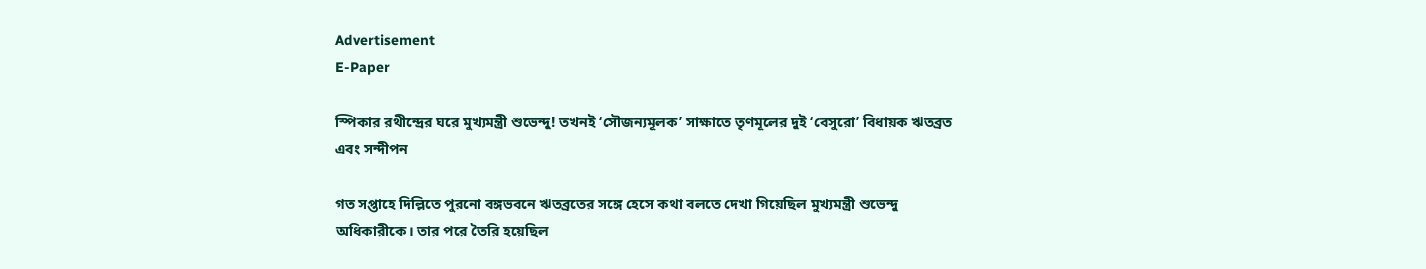Advertisement
E-Paper

স্পিকার রথীন্দ্রের ঘরে মুখ্যমন্ত্রী শুভেন্দু! তখনই ‘সৌজন্যমূলক’ সাক্ষাতে তৃণমূলের দুই ‘বেসুরো’ বিধায়ক ঋতব্রত এবং সন্দীপন

গত সপ্তাহে দিল্লিতে পুরনো বঙ্গভবনে ঋতব্রতের সঙ্গে হেসে কথা বলতে দেখা গিয়েছিল মুখ্যমন্ত্রী শুভেন্দু অধিকারীকে। তার পরে তৈরি হয়েছিল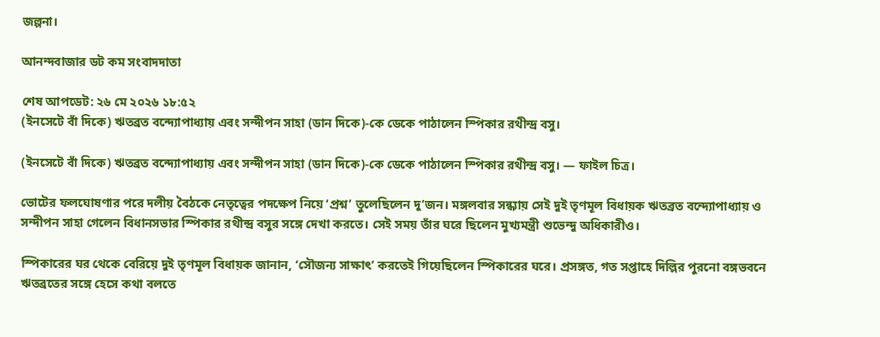জল্পনা।

আনন্দবাজার ডট কম সংবাদদাতা

শেষ আপডেট: ২৬ মে ২০২৬ ১৮:৫২
(ইনসেটে বাঁ দিকে) ঋতব্রত বন্দ্যোপাধ্যায় এবং সন্দীপন সাহা (ডান দিকে)-কে ডেকে পাঠালেন স্পিকার রথীন্দ্র বসু।

(ইনসেটে বাঁ দিকে) ঋতব্রত বন্দ্যোপাধ্যায় এবং সন্দীপন সাহা (ডান দিকে)-কে ডেকে পাঠালেন স্পিকার রথীন্দ্র বসু। — ফাইল চিত্র।

ভোটের ফলঘোষণার পরে দলীয় বৈঠকে নেতৃত্বের পদক্ষেপ নিয়ে ‘প্রশ্ন’ তুলেছিলেন দু’জন। মঙ্গলবার সন্ধ্যায় সেই দুই তৃণমূল বিধায়ক ঋতব্রত বন্দ্যোপাধ্যায় ও সন্দীপন সাহা গেলেন বিধানসভার স্পিকার রথীন্দ্র বসুর সঙ্গে দেখা করতে। সেই সময় তাঁর ঘরে ছিলেন মুখ্যমন্ত্রী শুভেন্দু অধিকারীও।

স্পিকারের ঘর থেকে বেরিয়ে দুই তৃণমূল বিধায়ক জানান, ‘সৌজন্য সাক্ষাৎ’ করতেই গিয়েছিলেন স্পিকারের ঘরে। প্রসঙ্গত, গত সপ্তাহে দিল্লির পুরনো বঙ্গভবনে ঋতব্রতের সঙ্গে হেসে কথা বলতে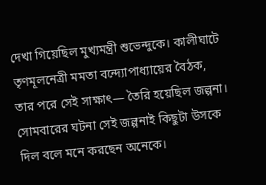দেখা গিয়েছিল মুখ্যমন্ত্রী শুভেন্দুকে। কালীঘাটে তৃণমূলনেত্রী মমতা বন্দ্যোপাধ্যায়ের বৈঠক, তার পরে সেই সাক্ষাৎ— তৈরি হয়েছিল জল্পনা। সোমবারের ঘটনা সেই জল্পনাই কিছুটা উসকে দিল বলে মনে করছেন অনেকে।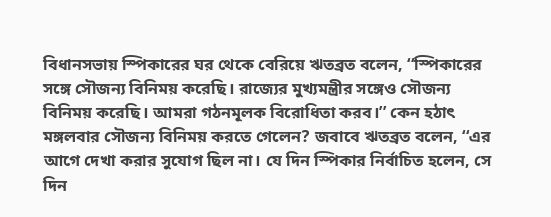বিধানসভায় স্পিকারের ঘর থেকে বেরিয়ে ঋতব্রত বলেন, ‘‘স্পিকারের সঙ্গে সৌজন্য বিনিময় করেছি। রাজ্যের মুখ্যমন্ত্রীর সঙ্গেও সৌজন্য বিনিময় করেছি। আমরা গঠনমূলক বিরোধিতা করব।’’ কেন হঠাৎ মঙ্গলবার সৌজন্য বিনিময় করতে গেলেন? জবাবে ঋতব্রত বলেন, ‘‘এর আগে দেখা করার সুযোগ ছিল না। যে দিন স্পিকার নির্বাচিত হলেন, সে দিন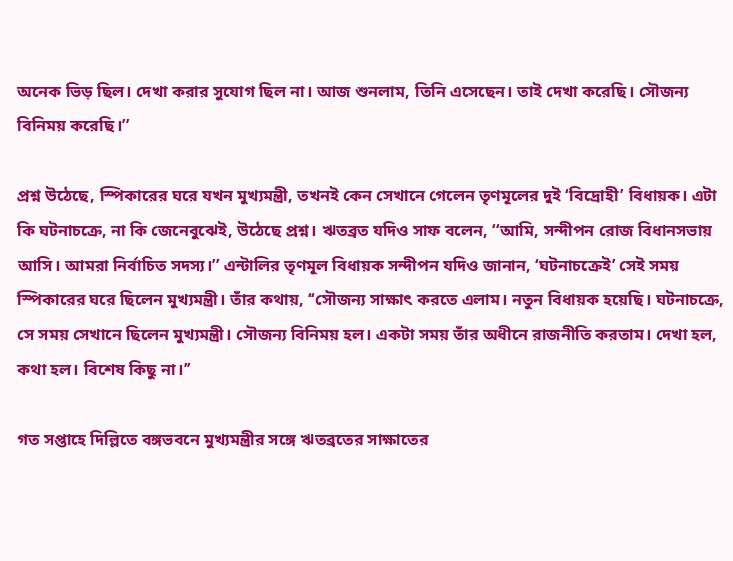অনেক ভিড় ছিল। দেখা করার সুযোগ ছিল না। আজ শুনলাম, তিনি এসেছেন। তাই দেখা করেছি। সৌজন্য বিনিময় করেছি।’’

প্রশ্ন উঠেছে, স্পিকারের ঘরে যখন মুখ্যমন্ত্রী, তখনই কেন সেখানে গেলেন তৃণমূলের দুই ‘বিদ্রোহী’ বিধায়ক। এটা কি ঘটনাচক্রে, না কি জেনেবুঝেই, উঠেছে প্রশ্ন। ঋতব্রত যদিও সাফ বলেন, ‘‘আমি, সন্দীপন রোজ বিধানসভায় আসি। আমরা নির্বাচিত সদস্য।’’ এন্টালির তৃণমূল বিধায়ক সন্দীপন যদিও জানান, ‘ঘটনাচক্রেই’ সেই সময় স্পিকারের ঘরে ছিলেন মুখ্যমন্ত্রী। তাঁর কথায়, ‘‘সৌজন্য সাক্ষাৎ করতে এলাম। নতুন বিধায়ক হয়েছি। ঘটনাচক্রে, সে সময় সেখানে ছিলেন মুখ্যমন্ত্রী। সৌজন্য বিনিময় হল। একটা সময় তাঁর অধীনে রাজনীতি করতাম। দেখা হল, কথা হল। বিশেষ কিছু না।’’

গত সপ্তাহে দিল্লিতে বঙ্গভবনে মুখ্যমন্ত্রীর সঙ্গে ঋতব্রতের সাক্ষাতের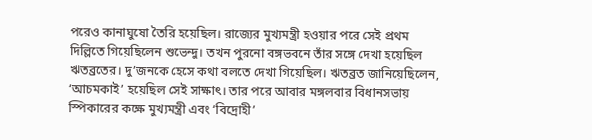পরেও কানাঘুষো তৈরি হয়েছিল। রাজ্যের মুখ্যমন্ত্রী হওয়ার পরে সেই প্রথম দিল্লিতে গিয়েছিলেন শুভেন্দু। তখন পুরনো বঙ্গভবনে তাঁর সঙ্গে দেখা হয়েছিল ঋতব্রতের। দু’জনকে হেসে কথা বলতে দেখা গিয়েছিল। ঋতব্রত জানিয়েছিলেন, ‘আচমকাই’ হয়েছিল সেই সাক্ষাৎ। তার পরে আবার মঙ্গলবার বিধানসভায় স্পিকারের কক্ষে মুখ্যমন্ত্রী এবং ‘বিদ্রোহী’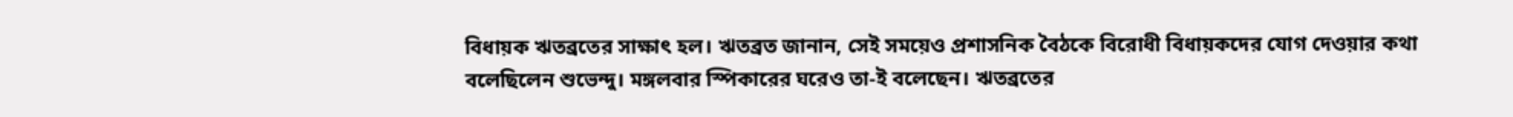বিধায়ক ঋতব্রতের সাক্ষাৎ হল। ঋতব্রত জানান, সেই সময়েও প্রশাসনিক বৈঠকে বিরোধী বিধায়কদের যোগ দেওয়ার কথা বলেছিলেন শুভেন্দু। মঙ্গলবার স্পিকারের ঘরেও তা-ই বলেছেন। ঋতব্রতের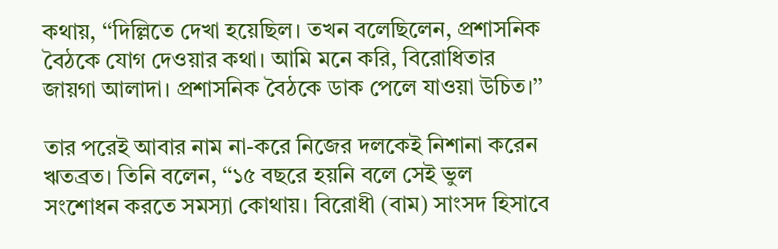কথায়, ‘‘দিল্লিতে দেখা হয়েছিল। তখন বলেছিলেন, প্রশাসনিক বৈঠকে যোগ দেওয়ার কথা। আমি মনে করি, বিরোধিতার জায়গা আলাদা। প্রশাসনিক বৈঠকে ডাক পেলে যাওয়া উচিত।’’

তার পরেই আবার নাম না-করে নিজের দলকেই নিশানা করেন ঋতব্রত। তিনি বলেন, ‘‘১৫ বছরে হয়নি বলে সেই ভুল সংশোধন করতে সমস্যা কোথায়। বিরোধী (বাম) সাংসদ হিসাবে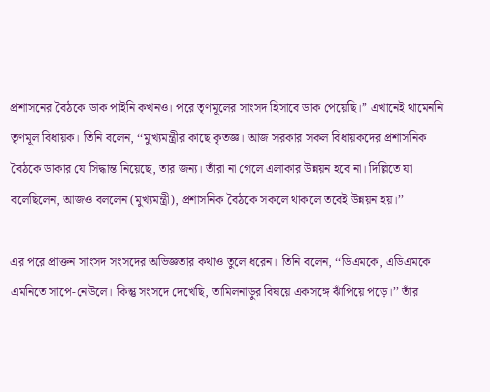প্রশাসনের বৈঠকে ডাক পাইনি কখনও। পরে তৃণমূলের সাংসদ হিসাবে ডাক পেয়েছি।’’ এখানেই থামেননি তৃণমূল বিধায়ক। তিনি বলেন, ‘‘মুখ্যমন্ত্রীর কাছে কৃতজ্ঞ। আজ সরকার সকল বিধায়কদের প্রশাসনিক বৈঠকে ডাকার যে সিদ্ধান্ত নিয়েছে, তার জন্য। তাঁরা না গেলে এলাকার উন্নয়ন হবে না। দিল্লিতে যা বলেছিলেন, আজও বললেন (মুখ্যমন্ত্রী), প্রশাসনিক বৈঠকে সকলে থাকলে তবেই উন্নয়ন হয়।’’

এর পরে প্রাক্তন সাংসদ সংসদের অভিজ্ঞতার কথাও তুলে ধরেন। তিনি বলেন, ‘‘ডিএমকে, এডিএমকে এমনিতে সাপে-নেউলে। কিন্তু সংসদে দেখেছি, তামিলনাড়ুর বিষয়ে একসঙ্গে ঝাঁপিয়ে পড়ে।’’ তাঁর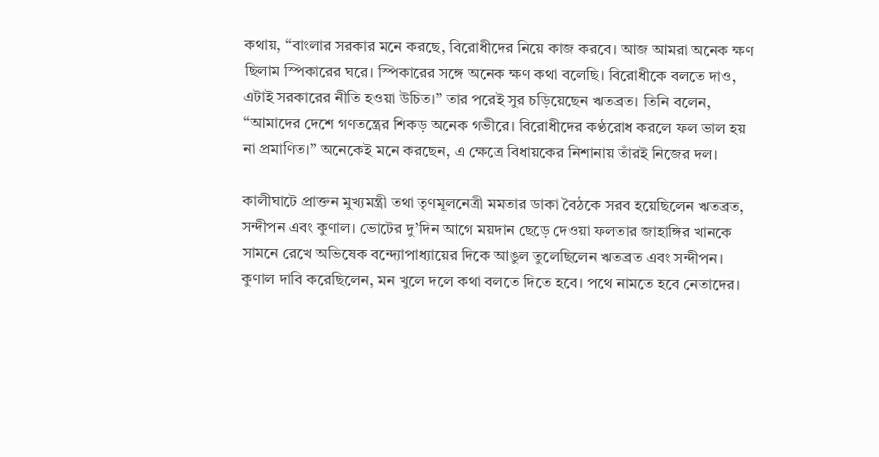কথায়, ‘‘বাংলার সরকার মনে করছে, বিরোধীদের নিয়ে কাজ করবে। আজ আমরা অনেক ক্ষণ ছিলাম স্পিকারের ঘরে। স্পিকারের সঙ্গে অনেক ক্ষণ কথা বলেছি। বিরোধীকে বলতে দাও, এটাই সরকারের নীতি হওয়া উচিত।’’ তার পরেই সুর চড়িয়েছেন ঋতব্রত। তিনি বলেন, ‘‘আমাদের দেশে গণতন্ত্রের শিকড় অনেক গভীরে। বিরোধীদের কণ্ঠরোধ করলে ফল ভাল হয় না প্রমাণিত।’’ অনেকেই মনে করছেন, এ ক্ষেত্রে বিধায়কের নিশানায় তাঁরই নিজের দল।

কালীঘাটে প্রাক্তন মুখ্যমন্ত্রী তথা তৃণমূলনেত্রী মমতার ডাকা বৈঠকে সরব হয়েছিলেন ঋতব্রত, সন্দীপন এবং কুণাল। ভোটের দু’দিন আগে ময়দান ছেড়ে দেওয়া ফলতার জাহাঙ্গির খানকে সামনে রেখে অভিষেক বন্দ্যোপাধ্যায়ের দিকে আঙুল তুলেছিলেন ঋতব্রত এবং সন্দীপন। কুণাল দাবি করেছিলেন, মন খুলে দলে কথা বলতে দিতে হবে। পথে নামতে হবে নেতাদের।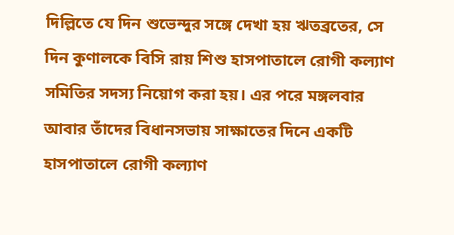দিল্লিতে যে দিন শুভেন্দুর সঙ্গে দেখা হয় ঋতব্রতের, সে দিন কুণালকে বিসি রায় শিশু হাসপাতালে রোগী কল্যাণ সমিতির সদস্য নিয়োগ করা হয়। এর পরে মঙ্গলবার আবার তাঁদের বিধানসভায় সাক্ষাতের দিনে একটি হাসপাতালে রোগী কল্যাণ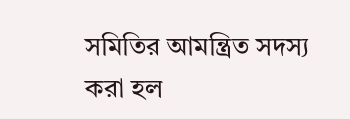সমিতির আমন্ত্রিত সদস্য করা হল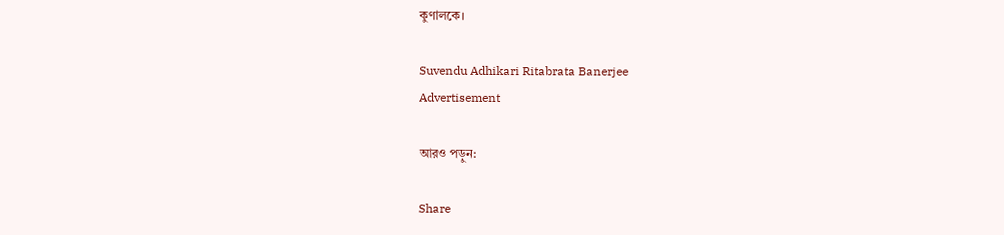কুণালকে।

Suvendu Adhikari Ritabrata Banerjee
Advertisement

আরও পড়ুন:

Share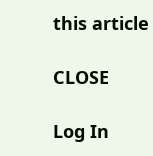this article

CLOSE

Log In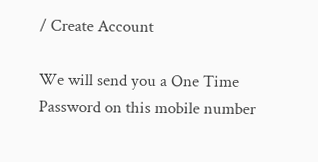/ Create Account

We will send you a One Time Password on this mobile number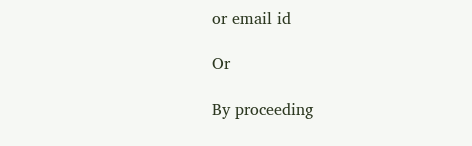or email id

Or

By proceeding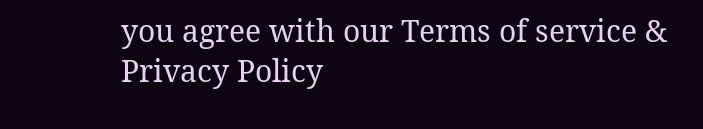you agree with our Terms of service & Privacy Policy